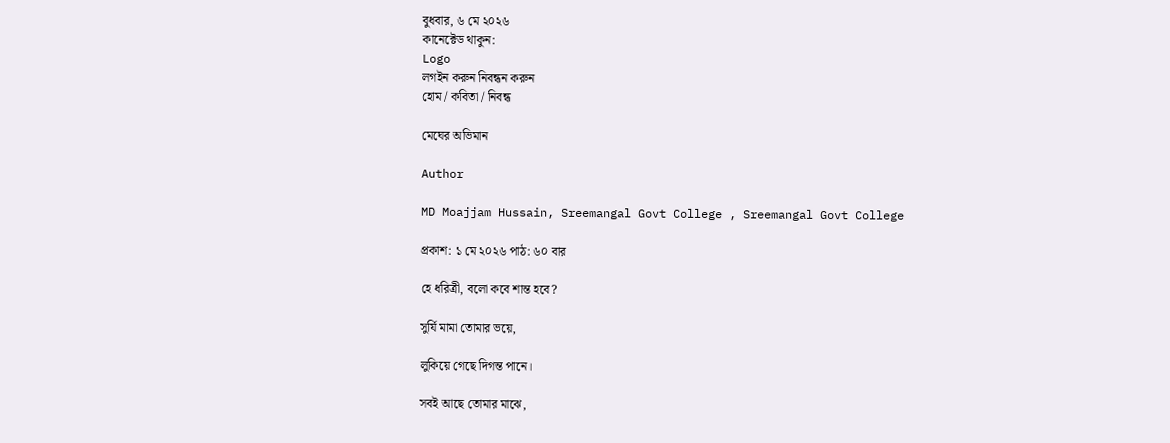বুধবার, ৬ মে ২০২৬
কানেক্টেড থাকুন:
Logo
লগইন করুন নিবন্ধন করুন
হোম / কবিতা / নিবন্ধ

মেঘের অভিমান

Author

MD Moajjam Hussain, Sreemangal Govt College , Sreemangal Govt College

প্রকাশ: ১ মে ২০২৬ পাঠ: ৬০ বার

হে ধরিত্রী, বলো কবে শান্ত হবে?

সুর্যি মামা তোমার ভয়ে,

লুকিয়ে গেছে দিগন্ত পানে।

সবই আছে তোমার মাঝে,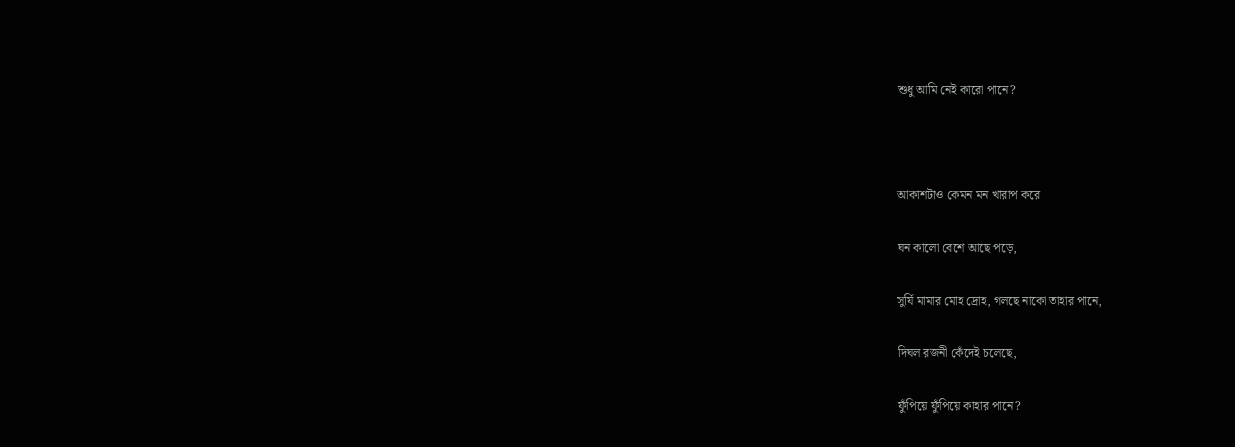শুধু আমি নেই কারো পানে?



আকাশটাও কেমন মন খারাপ করে

ঘন কালো বেশে আছে পড়ে,

সুর্যি মামার মোহ দ্রোহ, গলছে নাকো তাহার পানে,

দিঘল রজনী কেঁদেই চলেছে,

ফুঁপিয়ে ফুঁপিয়ে কাহার পানে?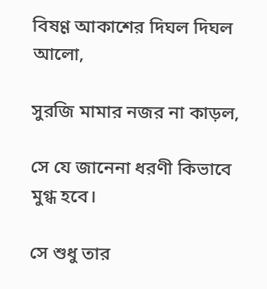বিষণ্ণ আকাশের দিঘল দিঘল আলো,

সুরজি মামার নজর না কাড়ল,

সে যে জানেনা ধরণী কিভাবে মুগ্ধ হবে।

সে শুধু তার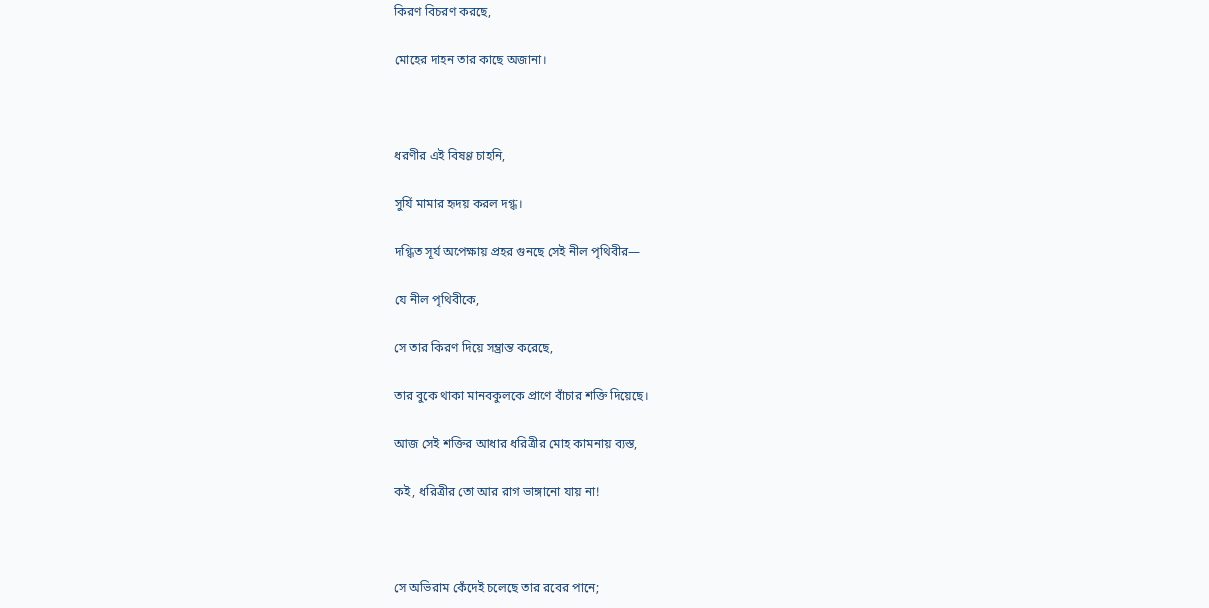কিরণ বিচরণ করছে,

মোহের দাহন তার কাছে অজানা।



ধরণীর এই বিষণ্ণ চাহনি,

সুর্যি মামার হৃদয় করল দগ্ধ।

দগ্ধিত সূর্য অপেক্ষায় প্রহর গুনছে সেই নীল পৃথিবীর—

যে নীল পৃথিবীকে,

সে তার কিরণ দিয়ে সম্ভ্রান্ত করেছে,

তার বুকে থাকা মানবকুলকে প্রাণে বাঁচার শক্তি দিয়েছে।

আজ সেই শক্তির আধার ধরিত্রীর মোহ কামনায় ব্যস্ত,

কই, ধরিত্রীর তো আর রাগ ভাঙ্গানো যায় না!



সে অভিরাম কেঁদেই চলেছে তার রবের পানে;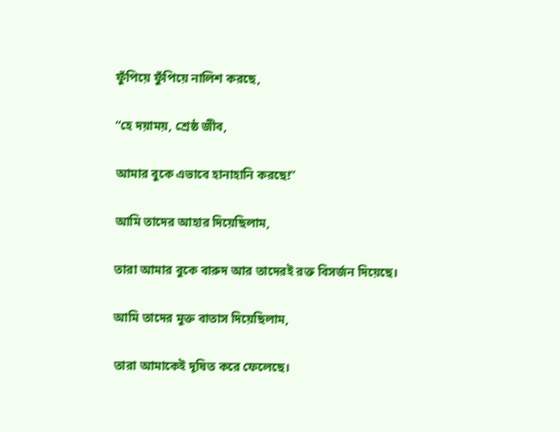ফুঁপিয়ে ফুঁপিয়ে নালিশ করছে,

“হে দয়াময়, শ্রেষ্ঠ জীব,

আমার বুকে এভাবে হানাহানি করছে!”

আমি তাদের আহার দিয়েছিলাম,

তারা আমার বুকে বারুদ আর তাদেরই রক্ত বিসর্জন দিয়েছে।

আমি তাদের মুক্ত বাতাস দিয়েছিলাম,

তারা আমাকেই দূষিত করে ফেলেছে।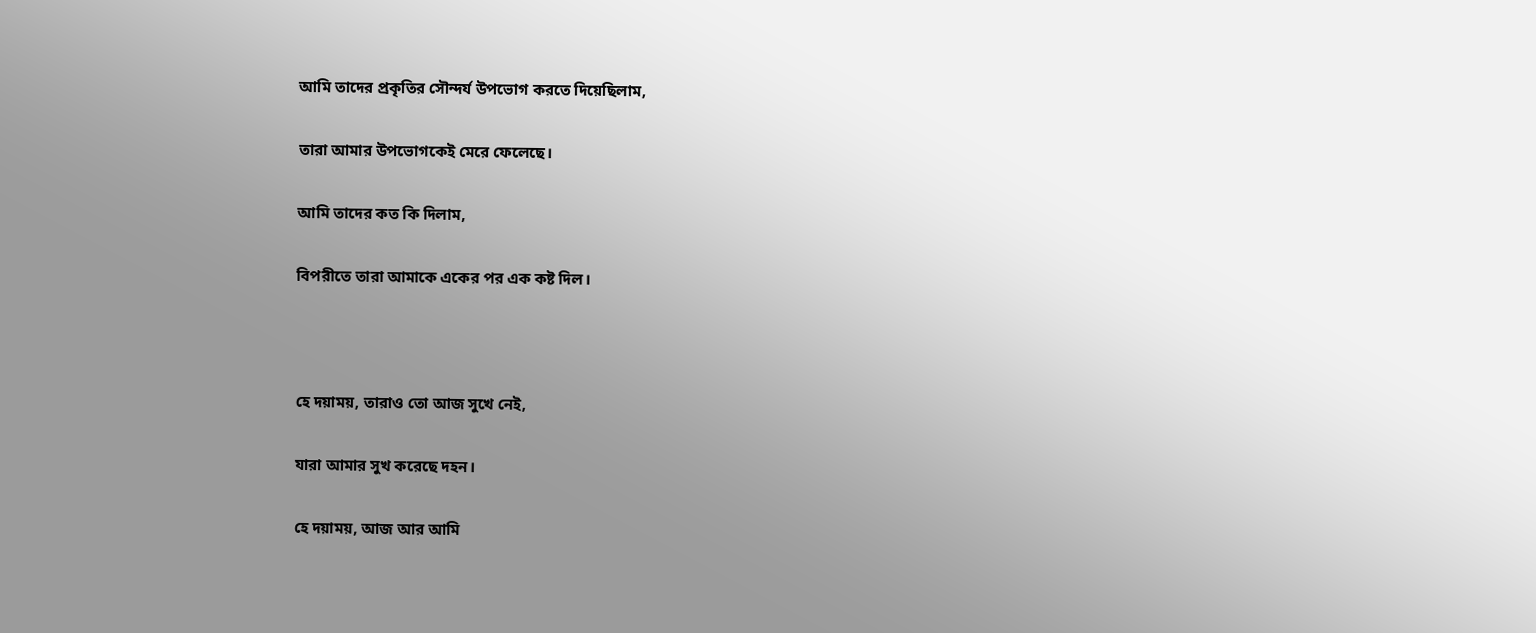আমি তাদের প্রকৃতির সৌন্দর্য উপভোগ করতে দিয়েছিলাম,

তারা আমার উপভোগকেই মেরে ফেলেছে।

আমি তাদের কত কি দিলাম,

বিপরীতে তারা আমাকে একের পর এক কষ্ট দিল।



হে দয়াময়, তারাও তো আজ সুখে নেই,

যারা আমার সুখ করেছে দহন।

হে দয়াময়, আজ আর আমি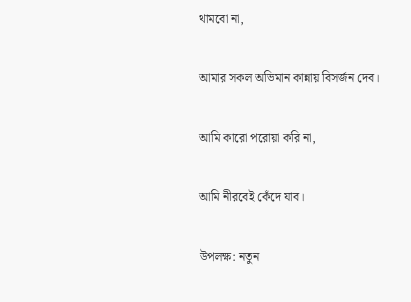থামবো না,

আমার সকল অভিমান কান্নায় বিসর্জন দেব।

আমি কারো পরোয়া করি না,

আমি নীরবেই কেঁদে যাব।

উপলক্ষ: নতুন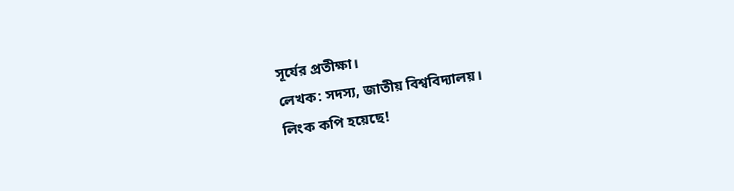সূর্যের প্রতীক্ষা।
লেখক: সদস্য, জাতীয় বিশ্ববিদ্যালয়।
লিংক কপি হয়েছে!